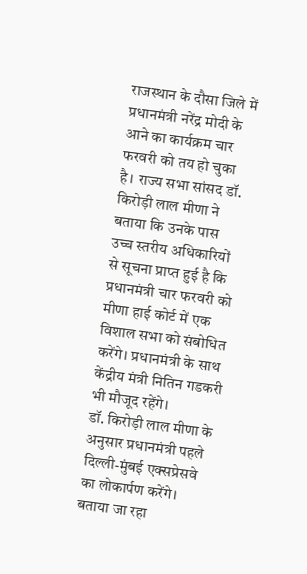राजस्थान के दौसा जिले में प्रधानमंत्री नरेंद्र मोदी के आने का कार्यक्रम चार फरवरी को तय हो चुका है। राज्य सभा सांसद डॉ. किरोड़ी लाल मीणा ने बताया कि उनके पास उच्च स्तरीय अधिकारियों से सूचना प्राप्त हुई है कि प्रधानमंत्री चार फरवरी को मीणा हाई कोर्ट में एक विशाल सभा को संबोधित करेंगे। प्रधानमंत्री के साथ केंद्रीय मंत्री नितिन गडकरी भी मौजूद रहेंगे।
डॉ. किरोड़ी लाल मीणा के अनुसार प्रधानमंत्री पहले दिल्ली-मुंबई एक्सप्रेसवे का लोकार्पण करेंगे। बताया जा रहा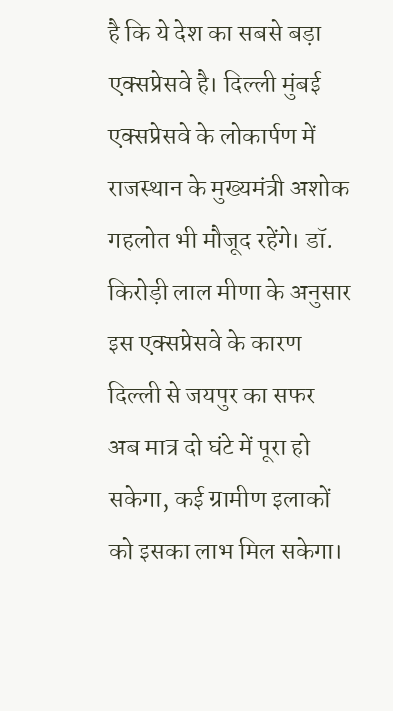है कि ये देश का सबसे बड़ा एक्सप्रेसवे है। दिल्ली मुंबई एक्सप्रेसवे के लोकार्पण में राजस्थान के मुख्यमंत्री अशोक गहलोत भी मौजूद रहेंगे। डॉ. किरोड़ी लाल मीणा के अनुसार इस एक्सप्रेसवे के कारण दिल्ली से जयपुर का सफर अब मात्र दो घंटे में पूरा हो सकेगा, कई ग्रामीण इलाकों को इसका लाभ मिल सकेगा।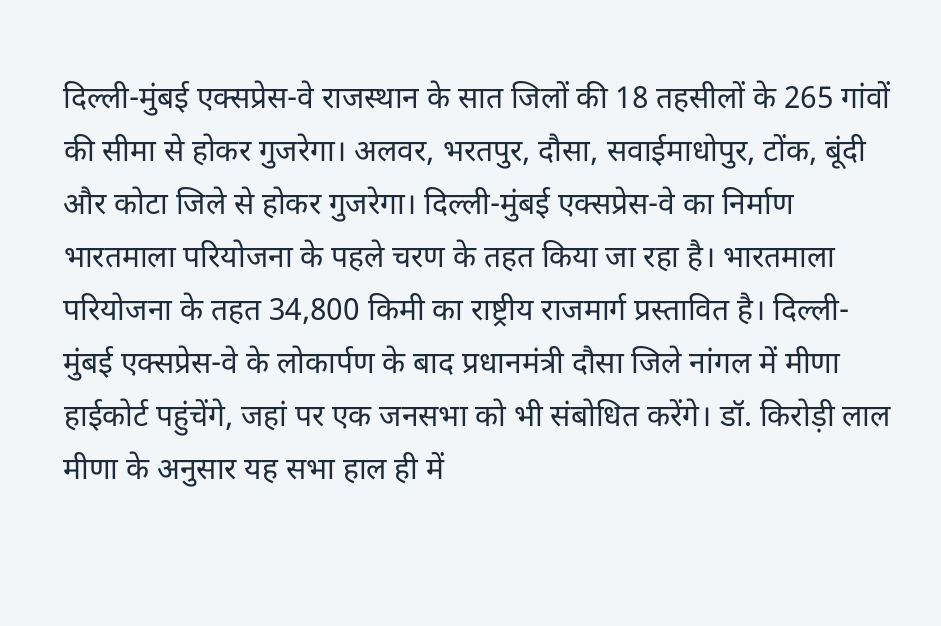दिल्ली-मुंबई एक्सप्रेस-वे राजस्थान के सात जिलों की 18 तहसीलों के 265 गांवों की सीमा से होकर गुजरेगा। अलवर, भरतपुर, दौसा, सवाईमाधोपुर, टोंक, बूंदी और कोटा जिले से होकर गुजरेगा। दिल्ली-मुंबई एक्सप्रेस-वे का निर्माण भारतमाला परियोजना के पहले चरण के तहत किया जा रहा है। भारतमाला परियोजना के तहत 34,800 किमी का राष्ट्रीय राजमार्ग प्रस्तावित है। दिल्ली-मुंबई एक्सप्रेस-वे के लोकार्पण के बाद प्रधानमंत्री दौसा जिले नांगल में मीणा हाईकोर्ट पहुंचेंगे, जहां पर एक जनसभा को भी संबोधित करेंगे। डॉ. किरोड़ी लाल मीणा के अनुसार यह सभा हाल ही में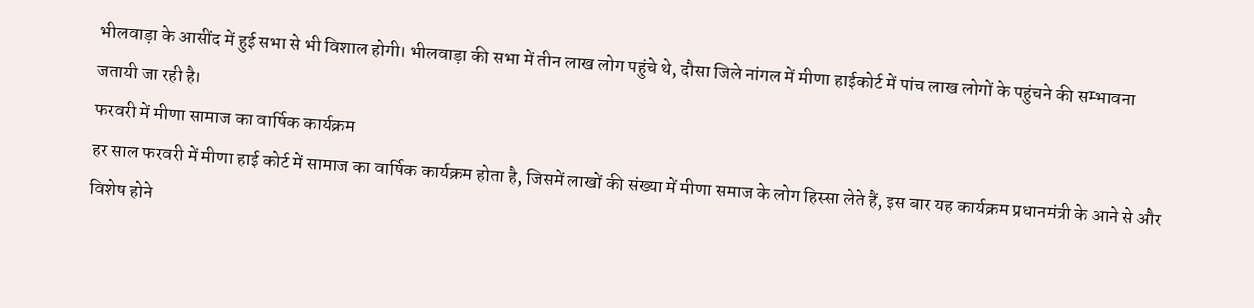भीलवाड़ा के आसींद में हुई सभा से भी विशाल होगी। भीलवाड़ा की सभा में तीन लाख लोग पहुंचे थे, दौसा जिले नांगल में मीणा हाईकोर्ट में पांच लाख लोगों के पहुंचने की सम्भावना जतायी जा रही है।
फरवरी में मीणा सामाज का वार्षिक कार्यक्रम
हर साल फरवरी में मीणा हाई कोर्ट में सामाज का वार्षिक कार्यक्रम होता है, जिसमें लाखों की संख्या में मीणा समाज के लोग हिस्सा लेते हैं, इस बार यह कार्यक्रम प्रधानमंत्री के आने से और विशेष होने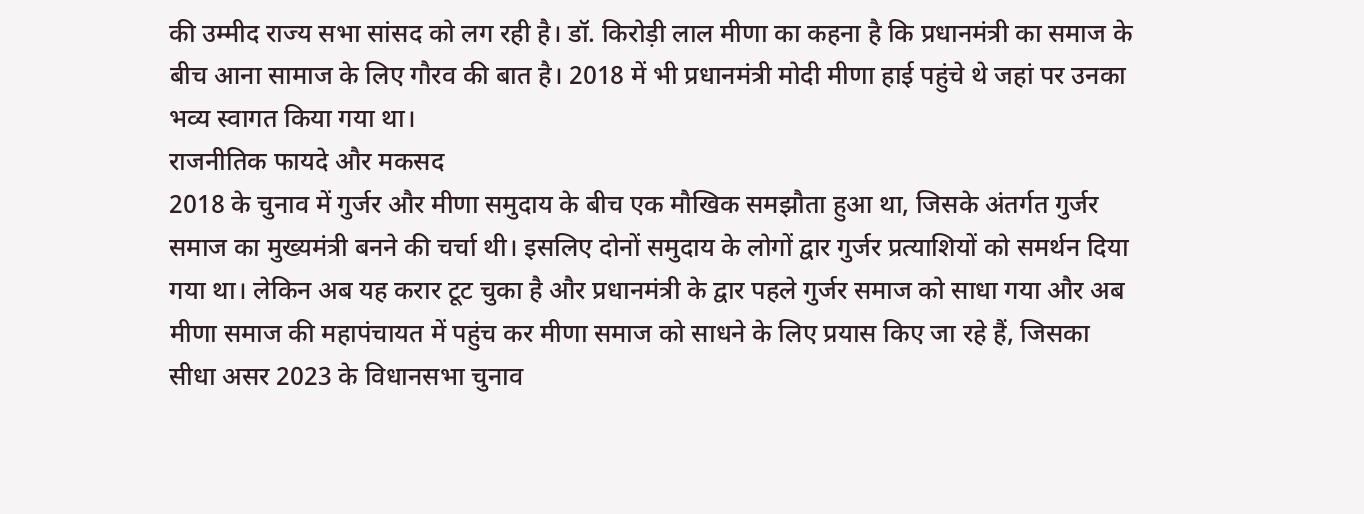की उम्मीद राज्य सभा सांसद को लग रही है। डॉ. किरोड़ी लाल मीणा का कहना है कि प्रधानमंत्री का समाज के बीच आना सामाज के लिए गौरव की बात है। 2018 में भी प्रधानमंत्री मोदी मीणा हाई पहुंचे थे जहां पर उनका भव्य स्वागत किया गया था।
राजनीतिक फायदे और मकसद
2018 के चुनाव में गुर्जर और मीणा समुदाय के बीच एक मौखिक समझौता हुआ था, जिसके अंतर्गत गुर्जर समाज का मुख्यमंत्री बनने की चर्चा थी। इसलिए दोनों समुदाय के लोगों द्वार गुर्जर प्रत्याशियों को समर्थन दिया गया था। लेकिन अब यह करार टूट चुका है और प्रधानमंत्री के द्वार पहले गुर्जर समाज को साधा गया और अब मीणा समाज की महापंचायत में पहुंच कर मीणा समाज को साधने के लिए प्रयास किए जा रहे हैं, जिसका सीधा असर 2023 के विधानसभा चुनाव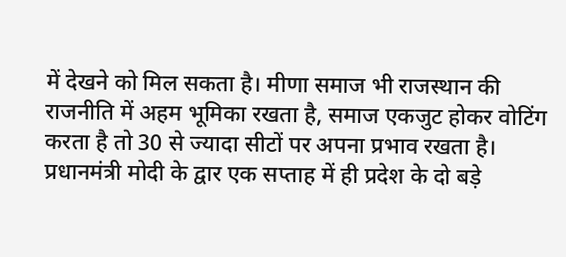में देखने को मिल सकता है। मीणा समाज भी राजस्थान की राजनीति में अहम भूमिका रखता है, समाज एकजुट होकर वोटिंग करता है तो 30 से ज्यादा सीटों पर अपना प्रभाव रखता है। प्रधानमंत्री मोदी के द्वार एक सप्ताह में ही प्रदेश के दो बड़े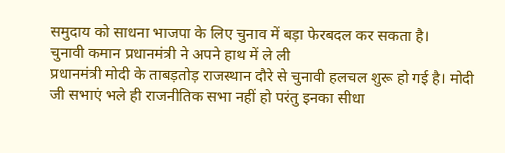समुदाय को साधना भाजपा के लिए चुनाव में बड़ा फेरबदल कर सकता है।
चुनावी कमान प्रधानमंत्री ने अपने हाथ में ले ली
प्रधानमंत्री मोदी के ताबड़तोड़ राजस्थान दौरे से चुनावी हलचल शुरू हो गई है। मोदी जी सभाएं भले ही राजनीतिक सभा नहीं हो परंतु इनका सीधा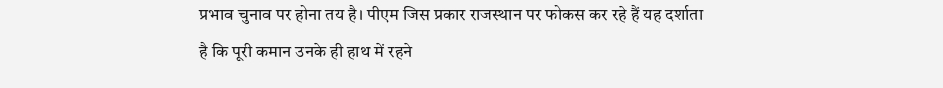प्रभाव चुनाव पर होना तय है। पीएम जिस प्रकार राजस्थान पर फोकस कर रहे हैं यह दर्शाता है कि पूरी कमान उनके ही हाथ में रहने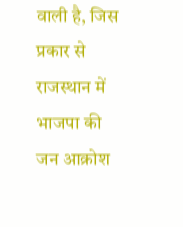वाली है, जिस प्रकार से राजस्थान में भाजपा की जन आक्रोश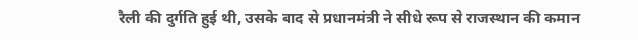रैली की दुर्गति हुई थी, उसके बाद से प्रधानमंत्री ने सीधे रूप से राजस्थान की कमान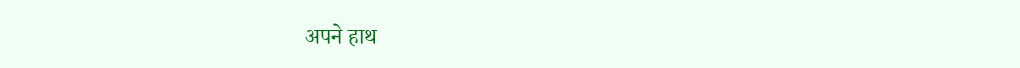अपने हाथ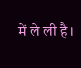में ले ली है।